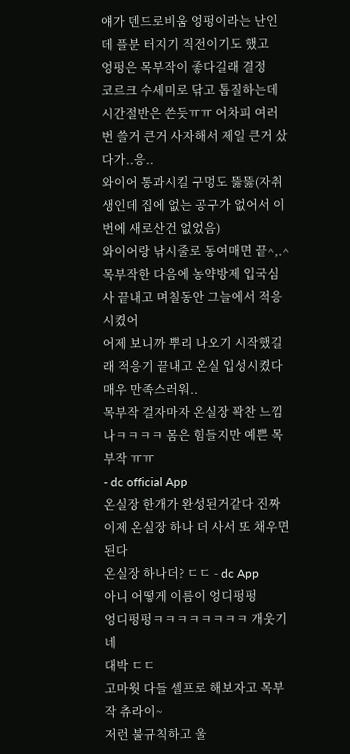얘가 덴드로비움 엉펑이라는 난인데 플분 터지기 직전이기도 했고
엉펑은 목부작이 좋다길래 결정
코르크 수세미로 닦고 톱질하는데 시간절반은 쓴듯ㅠㅠ 어차피 여러번 쓸거 큰거 사자해서 제일 큰거 샀다가..응..
와이어 통과시킬 구멍도 뚫뚫(자취생인데 집에 없는 공구가 없어서 이번에 새로산건 없었음)
와이어랑 낚시줄로 동여매면 끝^,.^
목부작한 다음에 농약방제 입국심사 끝내고 며칠동안 그늘에서 적응시켰어
어제 보니까 뿌리 나오기 시작했길래 적응기 끝내고 온실 입성시켰다
매우 만족스러워..
목부작 걸자마자 온실장 꽉찬 느낌나ㅋㅋㅋㅋ 몸은 힘들지만 예쁜 목부작 ㅠㅠ
- dc official App
온실장 한개가 완성된거같다 진짜 이제 온실장 하나 더 사서 또 채우면 된다
온실장 하나더? ㄷㄷ - dc App
아니 어떻게 이름이 엉디펑펑
엉디펑펑ㅋㅋㅋㅋㅋㅋㅋㅋ 개웃기네
대박 ㄷㄷ
고마웟 다들 셀프로 해보자고 목부작 츄라이~
저런 불규칙하고 울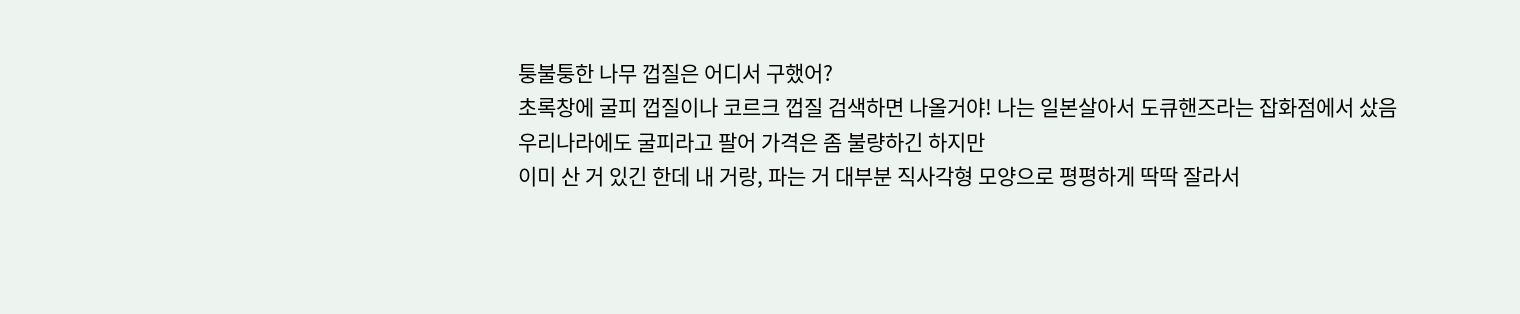퉁불퉁한 나무 껍질은 어디서 구했어?
초록창에 굴피 껍질이나 코르크 껍질 검색하면 나올거야! 나는 일본살아서 도큐핸즈라는 잡화점에서 샀음
우리나라에도 굴피라고 팔어 가격은 좀 불량하긴 하지만
이미 산 거 있긴 한데 내 거랑, 파는 거 대부분 직사각형 모양으로 평평하게 딱딱 잘라서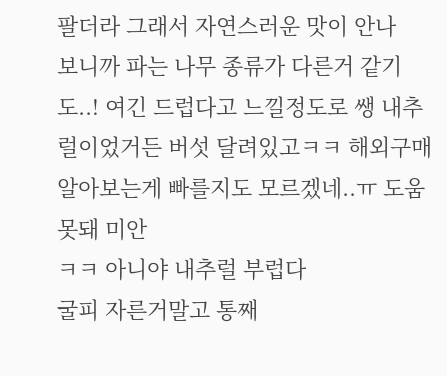팔더라 그래서 자연스러운 맛이 안나
보니까 파는 나무 종류가 다른거 같기도..! 여긴 드럽다고 느낄정도로 쌩 내추럴이었거든 버섯 달려있고ㅋㅋ 해외구매 알아보는게 빠를지도 모르겠네..ㅠ 도움못돼 미안
ㅋㅋ 아니야 내추럴 부럽다
굴피 자른거말고 통째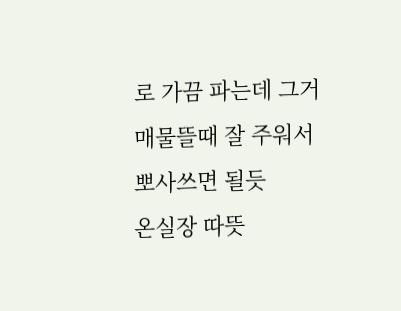로 가끔 파는데 그거 매물뜰때 잘 주워서 뽀사쓰면 될듯
온실장 따뜻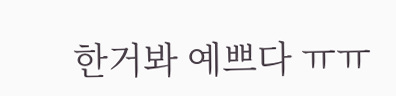한거봐 예쁘다 ㅠㅠ